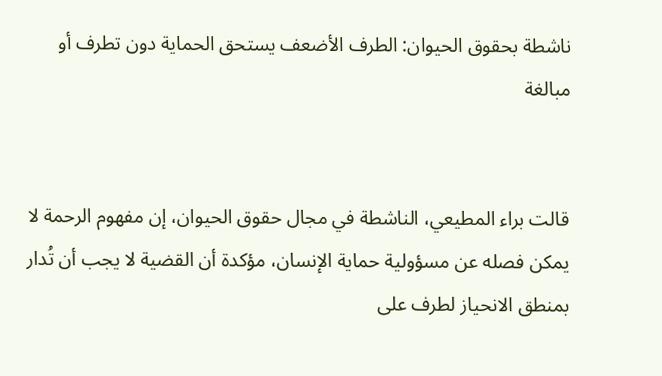ناشطة بحقوق الحيوان: الطرف الأضعف يستحق الحماية دون تطرف أو مبالغة


قالت براء المطيعي، الناشطة في مجال حقوق الحيوان، إن مفهوم الرحمة لا يمكن فصله عن مسؤولية حماية الإنسان، مؤكدة أن القضية لا يجب أن تُدار بمنطق الانحياز لطرف على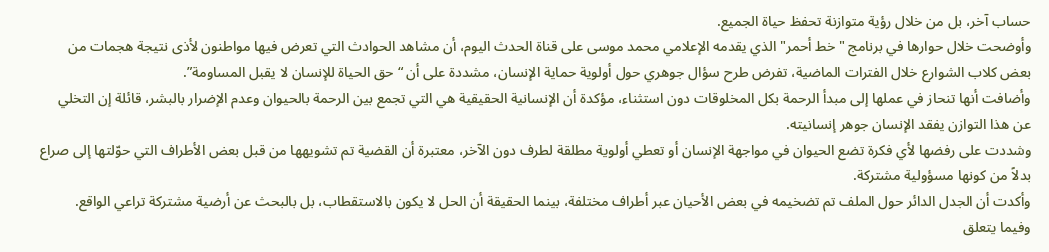حساب آخر، بل من خلال رؤية متوازنة تحفظ حياة الجميع.
وأوضحت خلال حوارها في برنامج "خط أحمر" الذي يقدمه الإعلامي محمد موسى على قناة الحدث اليوم، أن مشاهد الحوادث التي تعرض فيها مواطنون لأذى نتيجة هجمات من بعض كلاب الشوارع خلال الفترات الماضية، تفرض طرح سؤال جوهري حول أولوية حماية الإنسان، مشددة على أن “حق الحياة للإنسان لا يقبل المساومة”.
وأضافت أنها تنحاز في عملها إلى مبدأ الرحمة بكل المخلوقات دون استثناء، مؤكدة أن الإنسانية الحقيقية هي التي تجمع بين الرحمة بالحيوان وعدم الإضرار بالبشر، قائلة إن التخلي عن هذا التوازن يفقد الإنسان جوهر إنسانيته.
وشددت على رفضها لأي فكرة تضع الحيوان في مواجهة الإنسان أو تعطي أولوية مطلقة لطرف دون الآخر، معتبرة أن القضية تم تشويهها من قبل بعض الأطراف التي حوّلتها إلى صراع بدلاً من كونها مسؤولية مشتركة.
وأكدت أن الجدل الدائر حول الملف تم تضخيمه في بعض الأحيان عبر أطراف مختلفة، بينما الحقيقة أن الحل لا يكون بالاستقطاب، بل بالبحث عن أرضية مشتركة تراعي الواقع.
وفيما يتعلق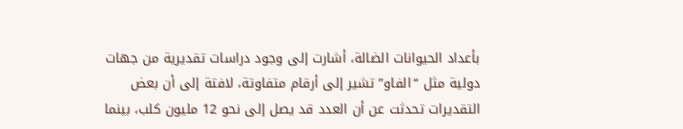بأعداد الحيوانات الضالة، أشارت إلى وجود دراسات تقديرية من جهات دولية مثل “الفاو” تشير إلى أرقام متفاوتة، لافتة إلى أن بعض التقديرات تحدثت عن أن العدد قد يصل إلى نحو 12 مليون كلب، بينما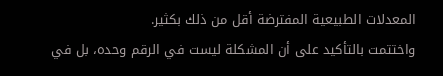المعدلات الطبيعية المفترضة أقل من ذلك بكثير.
واختتمت بالتأكيد على أن المشكلة ليست في الرقم وحده، بل في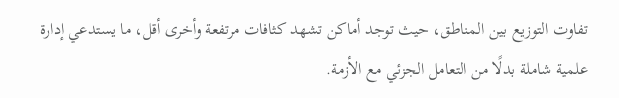تفاوت التوزيع بين المناطق، حيث توجد أماكن تشهد كثافات مرتفعة وأخرى أقل، ما يستدعي إدارة علمية شاملة بدلًا من التعامل الجزئي مع الأزمة.